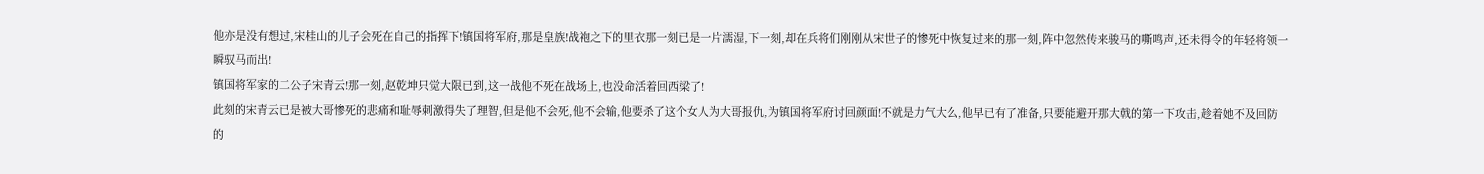他亦是没有想过,宋桂山的儿子会死在自己的指挥下!镇国将军府,那是皇族!战袍之下的里衣那一刻已是一片濡湿,下一刻,却在兵将们刚刚从宋世子的惨死中恢复过来的那一刻,阵中忽然传来骏马的嘶鸣声,还未得令的年轻将领一瞬驭马而出!
镇国将军家的二公子宋青云!那一刻,赵乾坤只觉大限已到,这一战他不死在战场上,也没命活着回西梁了!
此刻的宋青云已是被大哥惨死的悲痛和耻辱刺激得失了理智,但是他不会死,他不会输,他要杀了这个女人为大哥报仇,为镇国将军府讨回颜面!不就是力气大么,他早已有了准备,只要能避开那大戟的第一下攻击,趁着她不及回防的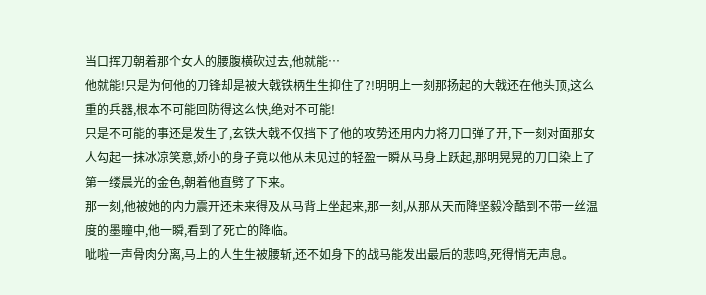当口挥刀朝着那个女人的腰腹横砍过去,他就能…
他就能!只是为何他的刀锋却是被大戟铁柄生生抑住了?!明明上一刻那扬起的大戟还在他头顶,这么重的兵器,根本不可能回防得这么快,绝对不可能!
只是不可能的事还是发生了,玄铁大戟不仅挡下了他的攻势还用内力将刀口弹了开,下一刻对面那女人勾起一抹冰凉笑意,娇小的身子竟以他从未见过的轻盈一瞬从马身上跃起,那明晃晃的刀口染上了第一缕晨光的金色,朝着他直劈了下来。
那一刻,他被她的内力震开还未来得及从马背上坐起来,那一刻,从那从天而降坚毅冷酷到不带一丝温度的墨瞳中,他一瞬,看到了死亡的降临。
呲啦一声骨肉分离,马上的人生生被腰斩,还不如身下的战马能发出最后的悲鸣,死得悄无声息。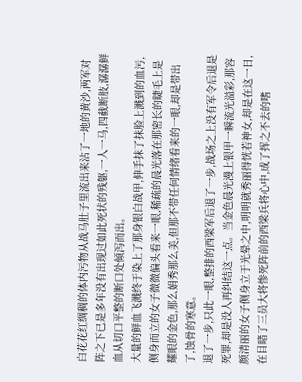白花花红绸稠的体内污物从战马肚子里流出来沾了一地的黄沙,两军对阵之下已是多年没有出现过如此死状的残躯,一人一马,四截断肢,潺潺鲜血从切口平整的断口处倾泻而出。
大量的鲜血飞溅终于染上了那身银白战甲,伸手抹了抹脸上溅到的血污,侧身而立的女子微微偏头看来一眼,稀疏的晨光落在那密长的睫毛上是耀眼的金色,那么娟秀那么美,但那不带任何情绪看来的一眼,却是带出了,蚀骨的寒意。
退了一步,只此一眼,整排的西梁军后退了一步,战场之上没有军令后退是死罪,却是没人再纠结这一点。当金色晨光漫上银甲一瞬流光溢彩,那容颜清丽的女子侧身立于光晕之中,明明就秀丽得恍若神女,却是在这一日,在目睹了三员大将惨死阵前的西梁兵将心中,成了挥之不去的嗜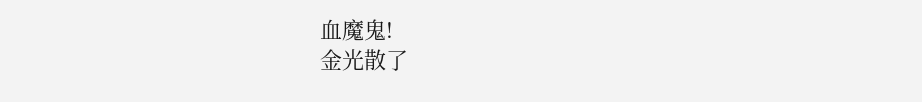血魔鬼!
金光散了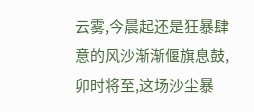云雾,今晨起还是狂暴肆意的风沙渐渐偃旗息鼓,卯时将至,这场沙尘暴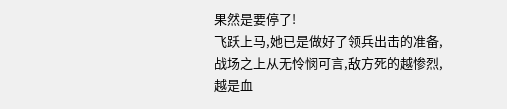果然是要停了!
飞跃上马,她已是做好了领兵出击的准备,战场之上从无怜悯可言,敌方死的越惨烈,越是血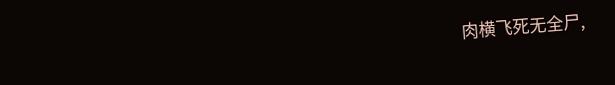肉横飞死无全尸,